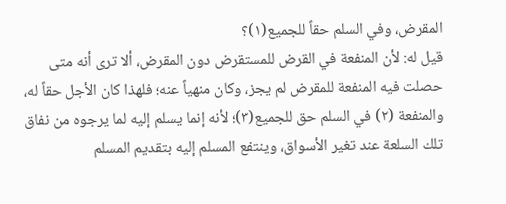المقرض، وفي السلم حقاً للجميع(١)؟
قيل له: لأن المنفعة في القرض للمستقرض دون المقرض، ألا ترى أنه متى حصلت فيه المنفعة للمقرض لم يجز، وكان منهياً عنه؛ فلهذا كان الأجل حقاً له، والمنفعة (٢) في السلم حق للجميع(٣)؛ لأنه إنما يسلم إليه لما يرجوه من نفاق تلك السلعة عند تغير الأسواق، وينتفع المسلم إليه بتقديم المسلم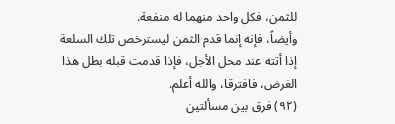للثمن، فكل واحد منهما له منفعة.
وأيضاً، فإنه إنما قدم الثمن ليسترخص تلك السلعة إذا أتته عند محل الأجل، فإذا قدمت قبله بطل هذا الغرض، فافترقا، والله أعلم.
(٩٢) فرق بين مسألتين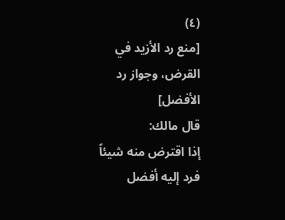(٤)
[منع رد الأزيد في القرض، وجواز رد الأفضل]
قال مالك:
إذا اقترض منه شيئاً فرد إليه أفضل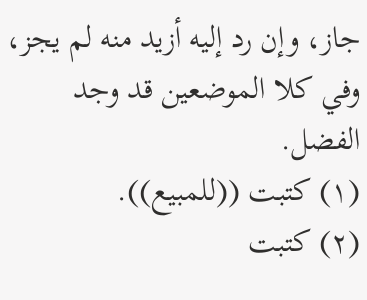جاز، وإن رد إليه أزيد منه لم يجز، وفي كلا الموضعين قد وجد الفضل.
(١) كتبت ((للمبيع)).
(٢) كتبت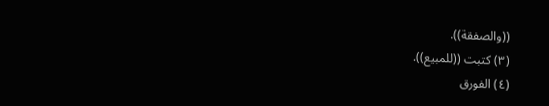((والصفقة)).
(٣) كتبت ((للمبيع)).
(٤) الفورق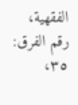الفقهية، رقم الفرق: ٣٥،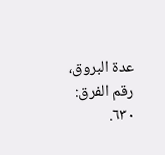عدة البروق، رقم الفرق: ٦٣٠.